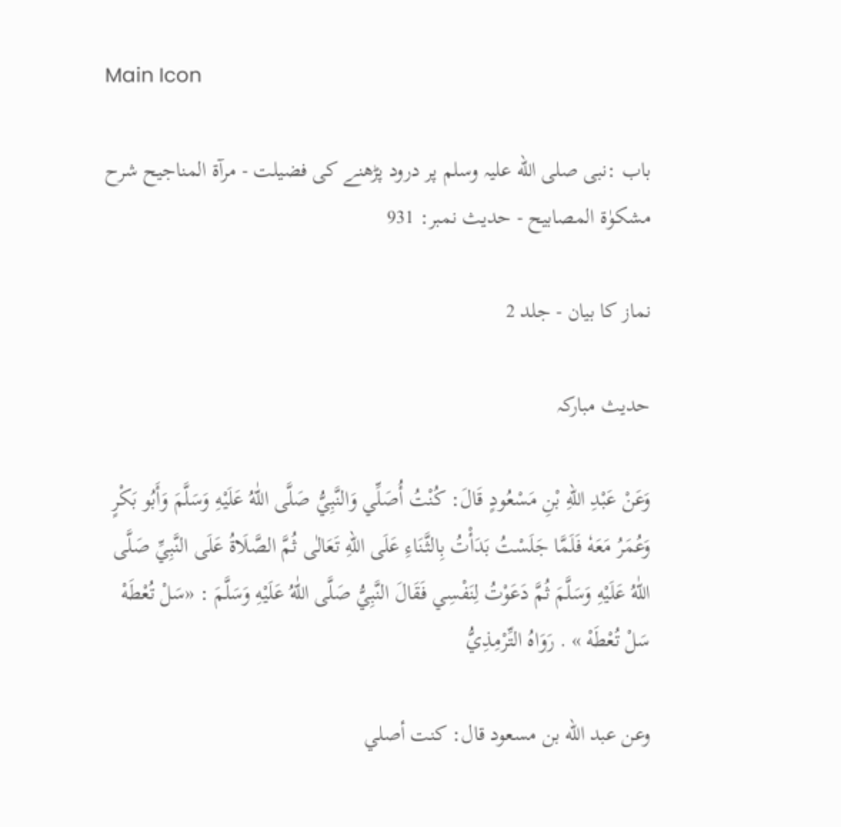Main Icon

باب :نبی صلی الله علیہ وسلم پر درود پڑھنے کی فضیلت - مرآۃ المناجیح شرح مشکوٰۃ المصابیح - حدیث نمبر: 931

نماز کا بیان - جلد 2

حدیث مبارکہ

وَعَنْ عَبْدِ اللهِ بْنِ مَسْعُودٍ قَالَ: كُنْتُ أُصَلِّي وَالنَّبِيُّ صَلَّى اللّٰهُ عَلَيْهِ وَسَلَّمَ وَأَبُو بَكْرٍ وَعُمَرُ مَعَهٗ فَلَمَّا جَلَسْتُ بَدَأْتُ بِالثَّنَاءِ عَلَی اللهِ تَعَالٰى ثُمَّ الصَّلَاةُ عَلَی النَّبِيِّ صَلَّى اللّٰهُ عَلَيْهِ وَسَلَّمَ ثُمَّ دَعَوْتُ لِنَفْسِي فَقَالَ النَّبِيُّ صَلَّى اللّٰهُ عَلَيْهِ وَسَلَّمَ : «سَلْ تُعْطَهْ سَلْ تُعْطَهْ » . رَوَاهُ التِّرْمِذِيُّ

وعن عبد الله بن مسعود قال: كنت أصلي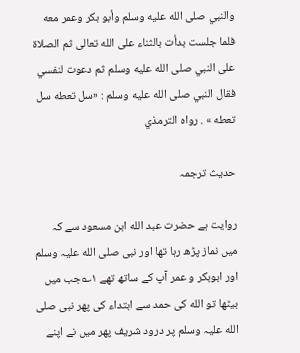والنبي صلى الله عليه وسلم وأبو بكر وعمر معه فلما جلست بدأت بالثناء علی الله تعالى ثم الصلاة علی النبي صلى الله عليه وسلم ثم دعوت لنفسي فقال النبي صلى الله عليه وسلم : «سل تعطه سل تعطه » . رواه الترمذي

حدیث ترجمہ

روایت ہے حضرت عبد الله ابن مسعود سے کہ میں نماز پڑھ رہا تھا اور نبی صلی الله علیہ وسلم اور ابوبکر و عمر آپ کے ساتھ تھے ۱؎جب میں بیٹھا تو الله کی حمد سے ابتداء کی پھر نبی صلی الله علیہ وسلم پر درود شریف پھر میں نے اپنے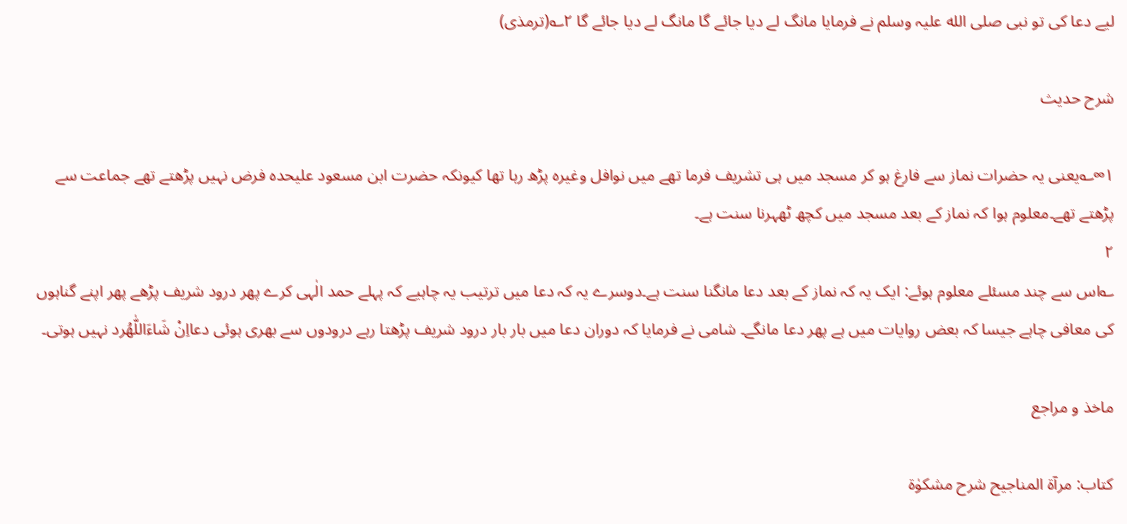لیے دعا کی تو نبی صلی الله علیہ وسلم نے فرمایا مانگ لے دیا جائے گا مانگ لے دیا جائے گا ۲؎(ترمذی)

شرح حدیث

۱∞؎یعنی یہ حضرات نماز سے فارغ ہو کر مسجد میں ہی تشریف فرما تھے میں نوافل وغیرہ پڑھ رہا تھا کیونکہ حضرت ابن مسعود علیحدہ فرض نہیں پڑھتے تھے جماعت سے پڑھتے تھے۔معلوم ہوا کہ نماز کے بعد مسجد میں کچھ ٹھہرنا سنت ہے۔
۲
؎اس سے چند مسئلے معلوم ہوئے: ایک یہ کہ نماز کے بعد دعا مانگنا سنت ہے۔دوسرے یہ کہ دعا میں ترتیب یہ چاہیے کہ پہلے حمد الٰہی کرے پھر درود شریف پڑھے پھر اپنے گناہوں کی معافی چاہے جیسا کہ بعض روایات میں ہے پھر دعا مانگے۔ شامی نے فرمایا کہ دوران دعا میں بار بار درود شریف پڑھتا رہے درودوں سے بھری ہوئی دعااِنْ شَاءَاللّٰهُرد نہیں ہوتی۔

ماخذ و مراجع

کتاب: مرآۃ المناجیح شرح مشکوٰۃ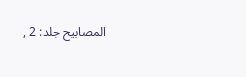المصابیح جلد: 2 ,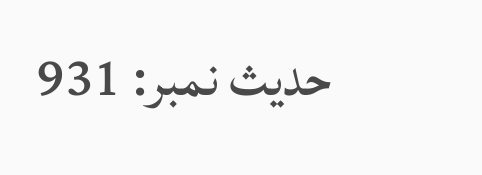حدیث نمبر: 931